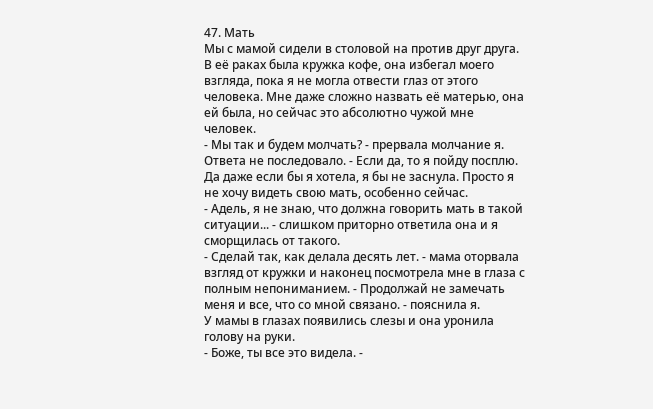47. Мать
Мы с мамой сидели в столовой на против друг друга. В её раках была кружка кофе, она избегал моего взгляда, пока я не могла отвести глаз от этого человека. Мне даже сложно назвать её матерью, она ей была, но сейчас это абсолютно чужой мне человек.
- Мы так и будем молчать? - прервала молчание я. Ответа не последовало. - Если да, то я пойду посплю.
Да даже если бы я хотела, я бы не заснула. Просто я не хочу видеть свою мать, особенно сейчас.
- Адель, я не знаю, что должна говорить мать в такой ситуации... - слишком приторно ответила она и я сморщилась от такого.
- Сделай так, как делала десять лет. - мама оторвала взгляд от кружки и наконец посмотрела мне в глаза с полным непониманием. - Продолжай не замечать меня и все, что со мной связано. - пояснила я.
У мамы в глазах появились слезы и она уронила голову на руки.
- Боже, ты все это видела. -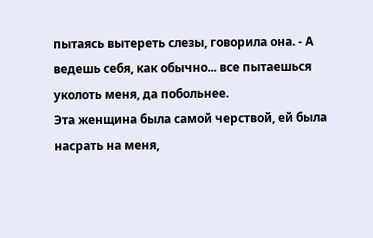пытаясь вытереть слезы, говорила она. - А ведешь себя, как обычно... все пытаешься уколоть меня, да побольнее.
Эта женщина была самой черствой, ей была насрать на меня,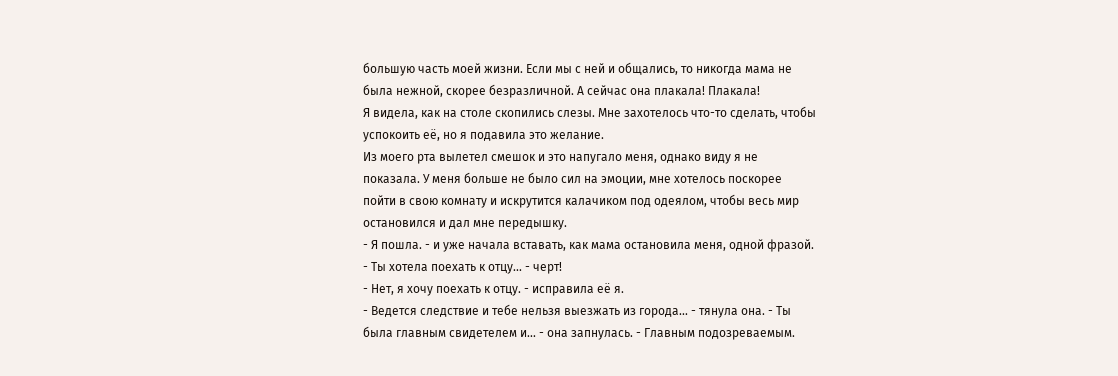большую часть моей жизни. Если мы с ней и общались, то никогда мама не была нежной, скорее безразличной. А сейчас она плакала! Плакала!
Я видела, как на столе скопились слезы. Мне захотелось что-то сделать, чтобы успокоить её, но я подавила это желание.
Из моего рта вылетел смешок и это напугало меня, однако виду я не показала. У меня больше не было сил на эмоции, мне хотелось поскорее пойти в свою комнату и искрутится калачиком под одеялом, чтобы весь мир остановился и дал мне передышку.
- Я пошла. - и уже начала вставать, как мама остановила меня, одной фразой.
- Ты хотела поехать к отцу... - черт!
- Нет, я хочу поехать к отцу. - исправила её я.
- Ведется следствие и тебе нельзя выезжать из города... - тянула она. - Ты была главным свидетелем и... - она запнулась. - Главным подозреваемым.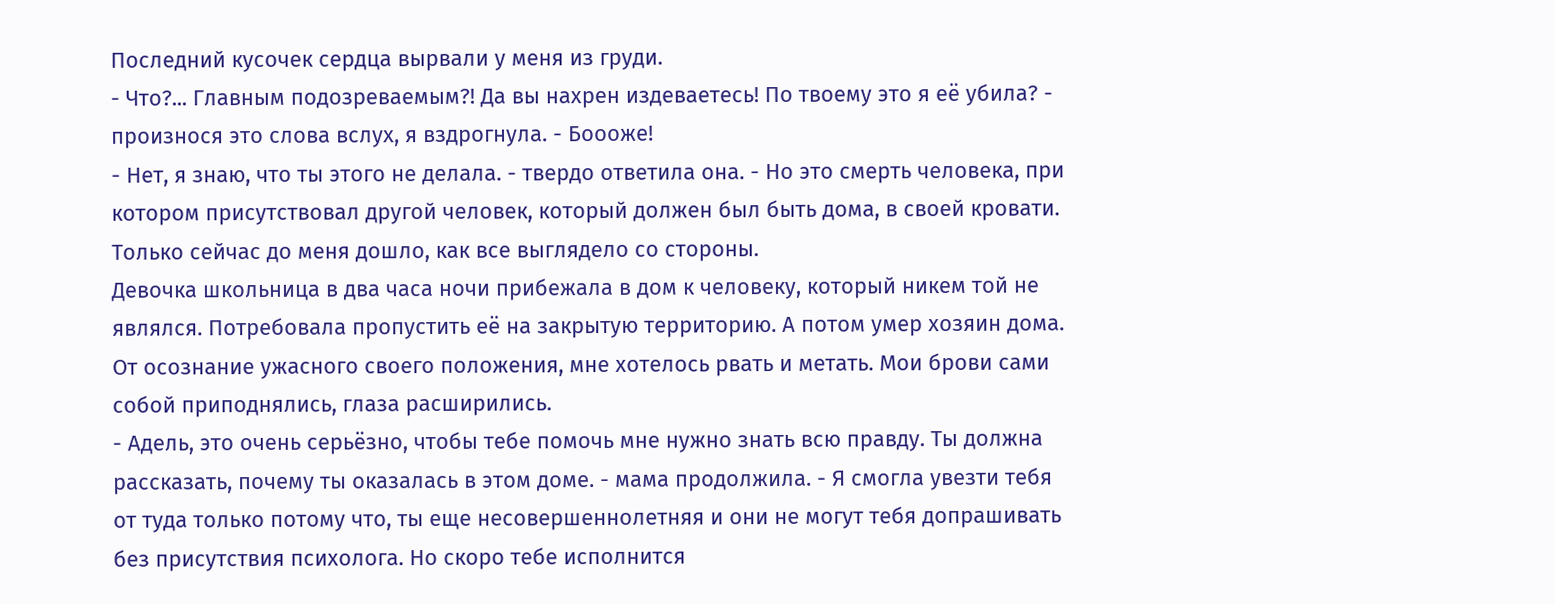Последний кусочек сердца вырвали у меня из груди.
- Что?... Главным подозреваемым?! Да вы нахрен издеваетесь! По твоему это я её убила? - произнося это слова вслух, я вздрогнула. - Боооже!
- Нет, я знаю, что ты этого не делала. - твердо ответила она. - Но это смерть человека, при котором присутствовал другой человек, который должен был быть дома, в своей кровати.
Только сейчас до меня дошло, как все выглядело со стороны.
Девочка школьница в два часа ночи прибежала в дом к человеку, который никем той не являлся. Потребовала пропустить её на закрытую территорию. А потом умер хозяин дома.
От осознание ужасного своего положения, мне хотелось рвать и метать. Мои брови сами собой приподнялись, глаза расширились.
- Адель, это очень серьёзно, чтобы тебе помочь мне нужно знать всю правду. Ты должна рассказать, почему ты оказалась в этом доме. - мама продолжила. - Я смогла увезти тебя от туда только потому что, ты еще несовершеннолетняя и они не могут тебя допрашивать без присутствия психолога. Но скоро тебе исполнится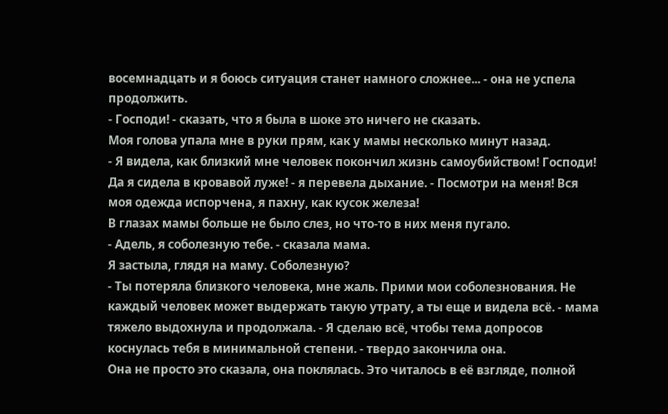восемнадцать и я боюсь ситуация станет намного сложнее... - она не успела продолжить.
- Господи! - сказать, что я была в шоке это ничего не сказать.
Моя голова упала мне в руки прям, как у мамы несколько минут назад.
- Я видела, как близкий мне человек покончил жизнь самоубийством! Господи! Да я сидела в кровавой луже! - я перевела дыхание. - Посмотри на меня! Вся моя одежда испорчена, я пахну, как кусок железа!
В глазах мамы больше не было слез, но что-то в них меня пугало.
- Адель, я соболезную тебе. - сказала мама.
Я застыла, глядя на маму. Соболезную?
- Ты потеряла близкого человека, мне жаль. Прими мои соболезнования. Не каждый человек может выдержать такую утрату, а ты еще и видела всё. - мама тяжело выдохнула и продолжала. - Я сделаю всё, чтобы тема допросов коснулась тебя в минимальной степени. - твердо закончила она.
Она не просто это сказала, она поклялась. Это читалось в её взгляде, полной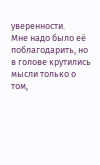уверенности.
Мне надо было её поблагодарить, но в голове крутились мысли только о том,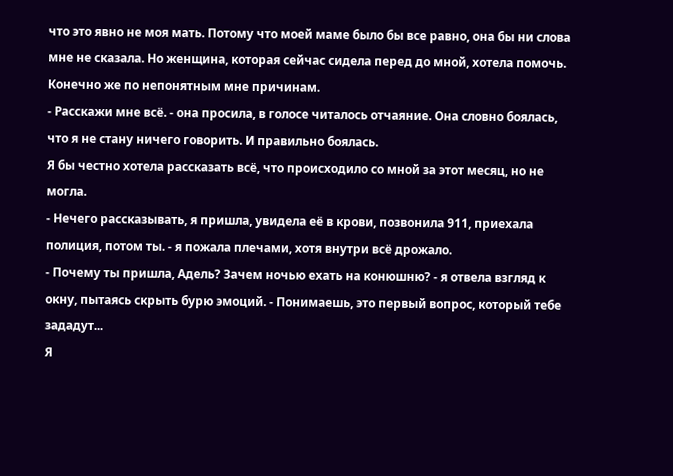что это явно не моя мать. Потому что моей маме было бы все равно, она бы ни слова мне не сказала. Но женщина, которая сейчас сидела перед до мной, хотела помочь. Конечно же по непонятным мне причинам.
- Расскажи мне всё. - она просила, в голосе читалось отчаяние. Она словно боялась, что я не стану ничего говорить. И правильно боялась.
Я бы честно хотела рассказать всё, что происходило со мной за этот месяц, но не могла.
- Нечего рассказывать, я пришла, увидела её в крови, позвонила 911, приехала полиция, потом ты. - я пожала плечами, хотя внутри всё дрожало.
- Почему ты пришла, Адель? Зачем ночью ехать на конюшню? - я отвела взгляд к окну, пытаясь скрыть бурю эмоций. - Понимаешь, это первый вопрос, который тебе зададут...
Я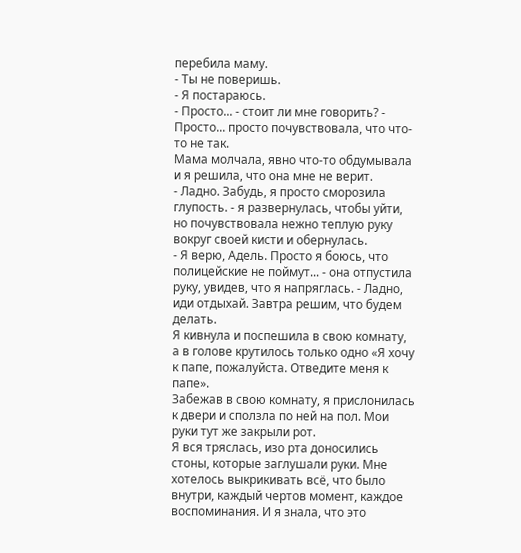перебила маму.
- Ты не поверишь.
- Я постараюсь.
- Просто... - стоит ли мне говорить? - Просто... просто почувствовала, что что-то не так.
Мама молчала, явно что-то обдумывала и я решила, что она мне не верит.
- Ладно. Забудь, я просто сморозила глупость. - я развернулась, чтобы уйти, но почувствовала нежно теплую руку вокруг своей кисти и обернулась.
- Я верю, Адель. Просто я боюсь, что полицейские не поймут... - она отпустила руку, увидев, что я напряглась. - Ладно, иди отдыхай. Завтра решим, что будем делать.
Я кивнула и поспешила в свою комнату, а в голове крутилось только одно «Я хочу к папе, пожалуйста. Отведите меня к папе».
Забежав в свою комнату, я прислонилась к двери и сползла по ней на пол. Мои руки тут же закрыли рот.
Я вся тряслась, изо рта доносились стоны, которые заглушали руки. Мне хотелось выкрикивать всё, что было внутри, каждый чертов момент, каждое воспоминания. И я знала, что это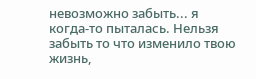невозможно забыть... я когда-то пыталась. Нельзя забыть то что изменило твою жизнь,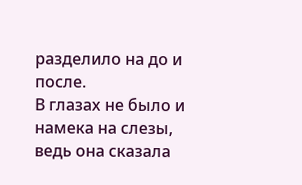разделило на до и после.
В глазах не было и намека на слезы, ведь она сказала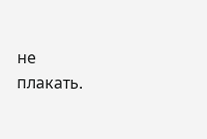не плакать.